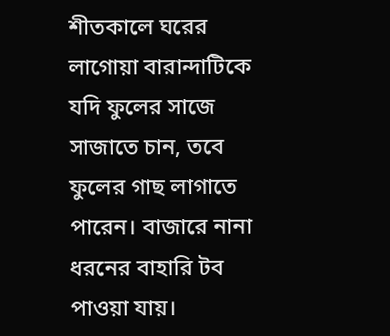শীতকালে ঘরের লাগোয়া বারান্দাটিকে যদি ফুলের সাজে সাজাতে চান, তবে ফুলের গাছ লাগাতে পারেন। বাজারে নানা ধরনের বাহারি টব পাওয়া যায়।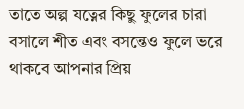তাতে অল্প যত্নের কিছু ফুলের চারা বসালে শীত এবং বসন্তেও ফুলে ভরে থাকবে আপনার প্রিয়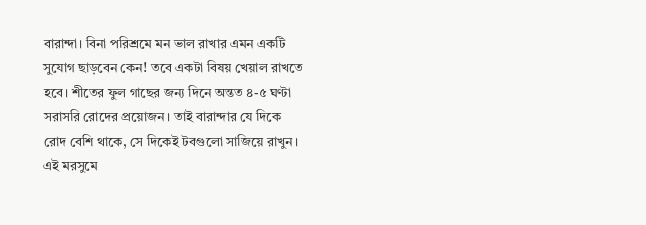বারান্দা। বিনা পরিশ্রমে মন ভাল রাখার এমন একটি সুযোগ ছাড়বেন কেন! তবে একটা বিষয় খেয়াল রাখতে হবে। শীতের ফুল গাছের জন্য দিনে অন্তত ৪-৫ ঘণ্টা সরাসরি রোদের প্রয়োজন। তাই বারান্দার যে দিকে রোদ বেশি থাকে, সে দিকেই টবগুলো সাজিয়ে রাখুন। এই মরসুমে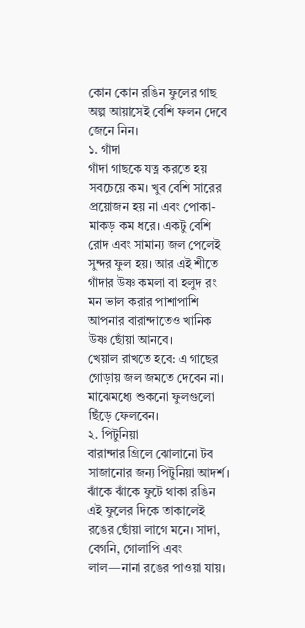কোন কোন রঙিন ফুলের গাছ অল্প আয়াসেই বেশি ফলন দেবে জেনে নিন।
১. গাঁদা
গাঁদা গাছকে যত্ন করতে হয় সবচেয়ে কম। খুব বেশি সারের প্রয়োজন হয় না এবং পোকা-মাকড় কম ধরে। একটু বেশি রোদ এবং সামান্য জল পেলেই সুন্দর ফুল হয়। আর এই শীতে গাঁদার উষ্ণ কমলা বা হলুদ রং মন ভাল করার পাশাপাশি আপনার বারান্দাতেও খানিক উষ্ণ ছোঁয়া আনবে।
খেয়াল রাখতে হবে: এ গাছের গোড়ায় জল জমতে দেবেন না। মাঝেমধ্যে শুকনো ফুলগুলো ছিঁড়ে ফেলবেন।
২. পিটুনিয়া
বারান্দার গ্রিলে ঝোলানো টব সাজানোর জন্য পিটুনিয়া আদর্শ। ঝাঁকে ঝাঁকে ফুটে থাকা রঙিন এই ফুলের দিকে তাকালেই রঙের ছোঁয়া লাগে মনে। সাদা, বেগনি, গোলাপি এবং লাল—নানা রঙের পাওয়া যায়।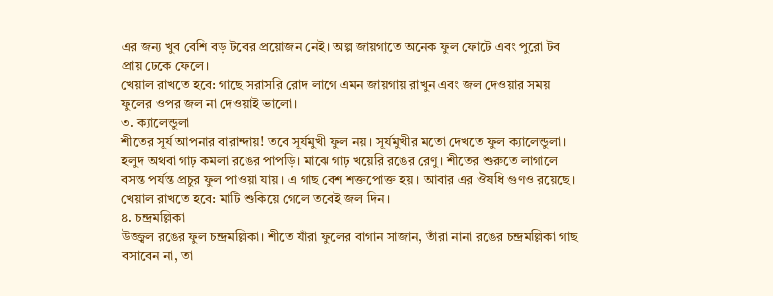এর জন্য খুব বেশি বড় টবের প্রয়োজন নেই। অল্প জায়গাতে অনেক ফুল ফোটে এবং পুরো টব প্রায় ঢেকে ফেলে।
খেয়াল রাখতে হবে: গাছে সরাসরি রোদ লাগে এমন জায়গায় রাখুন এবং জল দেওয়ার সময় ফুলের ওপর জল না দেওয়াই ভালো।
৩. ক্যালেন্ডুলা
শীতের সূর্য আপনার বারান্দায়! তবে সূর্যমুখী ফুল নয়। সূর্যমুখীর মতো দেখতে ফুল ক্যালেন্ডুলা। হলুদ অথবা গাঢ় কমলা রঙের পাপড়ি। মাঝে গাঢ় খয়েরি রঙের রেণু। শীতের শুরুতে লাগালে বসন্ত পর্যন্ত প্রচুর ফুল পাওয়া যায়। এ গাছ বেশ শক্তপোক্ত হয়। আবার এর ঔষধি গুণও রয়েছে।
খেয়াল রাখতে হবে: মাটি শুকিয়ে গেলে তবেই জল দিন।
৪. চন্দ্রমল্লিকা
উজ্জ্বল রঙের ফুল চন্দ্রমল্লিকা। শীতে যাঁরা ফুলের বাগান সাজান, তাঁরা নানা রঙের চন্দ্রমল্লিকা গাছ বসাবেন না, তা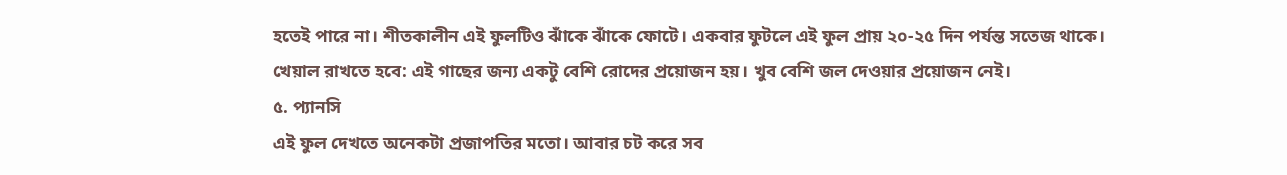হতেই পারে না। শীতকালীন এই ফুলটিও ঝাঁকে ঝাঁকে ফোটে। একবার ফুটলে এই ফুল প্রায় ২০-২৫ দিন পর্যন্ত সতেজ থাকে।
খেয়াল রাখতে হবে: এই গাছের জন্য একটু বেশি রোদের প্রয়োজন হয়। খুব বেশি জল দেওয়ার প্রয়োজন নেই।
৫. প্যানসি
এই ফুল দেখতে অনেকটা প্রজাপতির মতো। আবার চট করে সব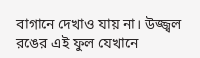বাগানে দেখাও যায় না। উজ্জ্বল রঙের এই ফুল যেখানে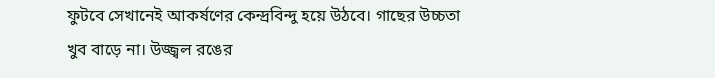ফুটবে সেখানেই আকর্ষণের কেন্দ্রবিন্দু হয়ে উঠবে। গাছের উচ্চতা খুব বাড়ে না। উজ্জ্বল রঙের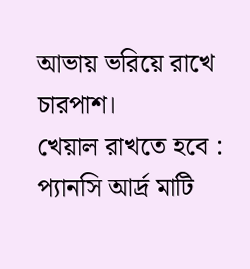আভায় ভরিয়ে রাখে চারপাশ।
খেয়াল রাখতে হবে : প্যানসি আর্দ্র মাটি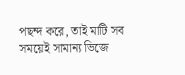পছন্দ করে, তাই মাটি সব সময়েই সামান্য ভিজে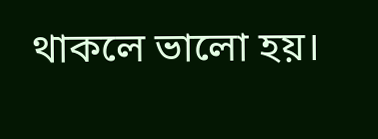থাকলে ভালো হয়।